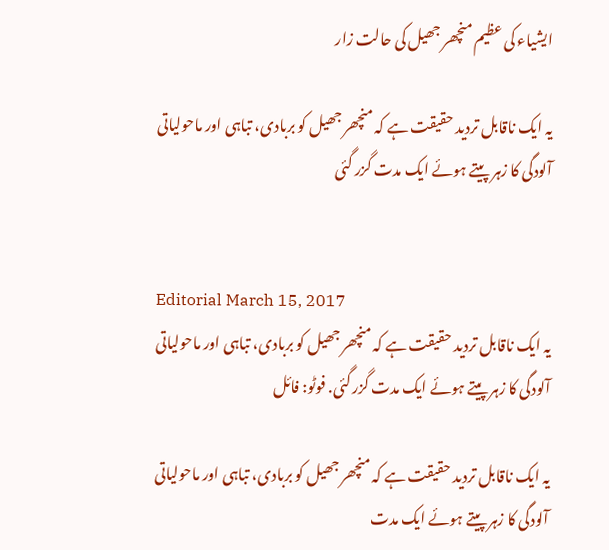ایشیاء کی عظیم منچھر جھیل کی حالت زار

یہ ایک ناقابل تردید حقیقت ہے کہ منچھر جھیل کو بربادی، تباہی اور ماحولیاتی آلودگی کا زہر پیتے ہوئے ایک مدت گزر گئی


Editorial March 15, 2017
یہ ایک ناقابل تردید حقیقت ہے کہ منچھر جھیل کو بربادی، تباہی اور ماحولیاتی آلودگی کا زہر پیتے ہوئے ایک مدت گزر گئی. فوٹو: فائل

یہ ایک ناقابل تردید حقیقت ہے کہ منچھر جھیل کو بربادی، تباہی اور ماحولیاتی آلودگی کا زہر پیتے ہوئے ایک مدت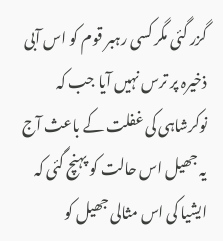گزر گئی مگر کسی رہبر قوم کو اس آبی ذخیرہ پر ترس نہیں آیا جب کہ نوکرشاہی کی غفلت کے باعث آج یہ جھیل اس حالت کو پہنچ گئی کہ ایشیا کی اس مثالی جھیل کو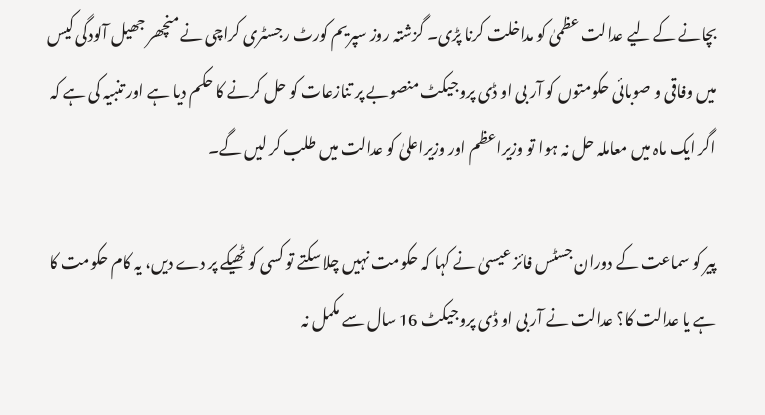بچانے کے لیے عدالت عظمیٰ کو مداخلت کرنا پڑی۔ گزشتہ روز سپریم کورٹ رجسٹری کراچی نے منچھر جھیل آلودگی کیس میں وفاقی و صوبائی حکومتوں کو آر بی او ڈی پروجیکٹ منصوبے پر تنازعات کو حل کرنے کا حکم دیا ہے اور تنبیہ کی ہے کہ اگر ایک ماہ میں معاملہ حل نہ ہوا تو وزیراعظم اور وزیراعلیٰ کو عدالت میں طلب کر لیں گے۔

پیر کو سماعت کے دوران جسٹس فائز عیسیٰ نے کہا کہ حکومت نہیں چلا سکتے تو کسی کو ٹھیکے پر دے دیں، یہ کام حکومت کا ہے یا عدالت کا؟ عدالت نے آر بی او ڈی پروجیکٹ 16 سال سے مکمل نہ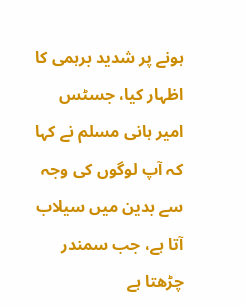ہونے پر شدید برہمی کا اظہار کیا، جسٹس امیر ہانی مسلم نے کہا کہ آپ لوگوں کی وجہ سے بدین میں سیلاب آتا ہے، جب سمندر چڑھتا ہے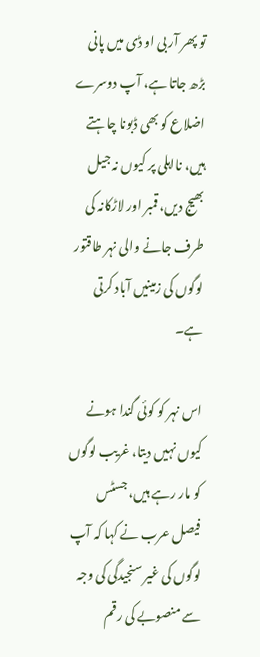تو پھر آر بی او ڈی میں پانی بڑھ جاتا ہے، آپ دوسرے اضلاع کو بھی ڈبونا چاہتے ہیں، نااہلی پر کیوں نہ جیل بھیج دیں، قمبر اور لاڑکانہ کی طرف جانے والی نہر طاقتور لوگوں کی زمینیں آباد کرتی ہے۔

اس نہر کو کوئی گندا ہونے کیوں نہیں دیتا، غریب لوگوں کو مار رہے ہیں، جسٹس فیصل عرب نے کہا کہ آپ لوگوں کی غیر سنجیدگی کی وجہ سے منصوبے کی رقم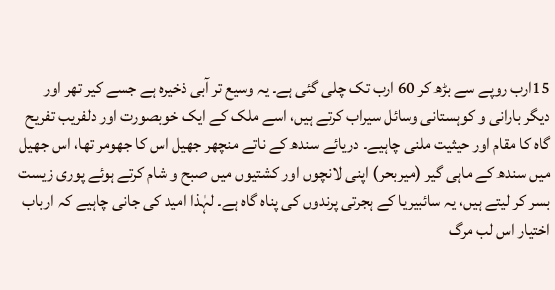15ارب روپے سے بڑھ کر 60 ارب تک چلی گئی ہے۔ یہ وسیع تر آبی ذخیرہ ہے جسے کیر تھر اور دیگر بارانی و کوہستانی وسائل سیراب کرتے ہیں، اسے ملک کے ایک خوبصورت اور دلفریب تفریح گاہ کا مقام اور حیثیت ملنی چاہیے۔ دریائے سندھ کے ناتے منچھر جھیل اس کا جھومر تھا، اس جھیل میں سندھ کے ماہی گیر (میربحر) اپنی لانچوں اور کشتیوں میں صبح و شام کرتے ہوئے پوری زیست بسر کر لیتے ہیں، یہ سائبیریا کے ہجرتی پرندوں کی پناہ گاہ ہے۔ لہٰذا امید کی جانی چاہیے کہ ارباب اختیار اس لب مرگ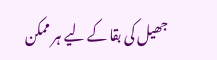جھیل کی بقا کے لیے ہر ممکن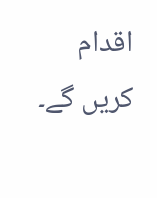اقدام کریں گے۔